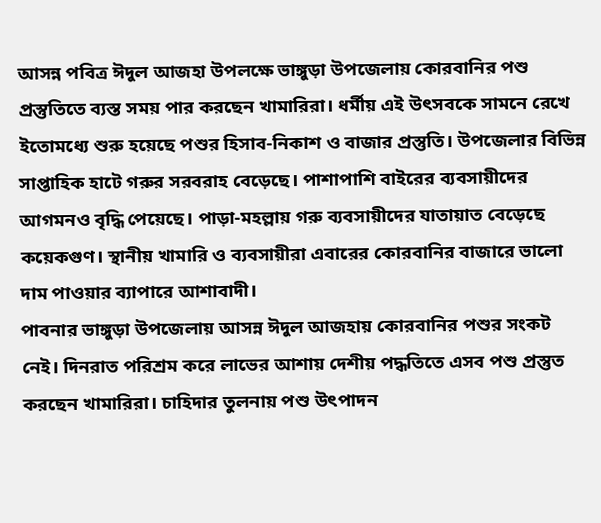আসন্ন পবিত্র ঈদুল আজহা উপলক্ষে ভাঙ্গুড়া উপজেলায় কোরবানির পশু প্রস্তুতিতে ব্যস্ত সময় পার করছেন খামারিরা। ধর্মীয় এই উৎসবকে সামনে রেখে ইতোমধ্যে শুরু হয়েছে পশুর হিসাব-নিকাশ ও বাজার প্রস্তুতি। উপজেলার বিভিন্ন সাপ্তাহিক হাটে গরুর সরবরাহ বেড়েছে। পাশাপাশি বাইরের ব্যবসায়ীদের আগমনও বৃদ্ধি পেয়েছে। পাড়া-মহল্লায় গরু ব্যবসায়ীদের যাতায়াত বেড়েছে কয়েকগুণ। স্থানীয় খামারি ও ব্যবসায়ীরা এবারের কোরবানির বাজারে ভালো দাম পাওয়ার ব্যাপারে আশাবাদী।
পাবনার ভাঙ্গুড়া উপজেলায় আসন্ন ঈদুল আজহায় কোরবানির পশুর সংকট নেই। দিনরাত পরিশ্রম করে লাভের আশায় দেশীয় পদ্ধতিতে এসব পশু প্রস্তুত করছেন খামারিরা। চাহিদার তুলনায় পশু উৎপাদন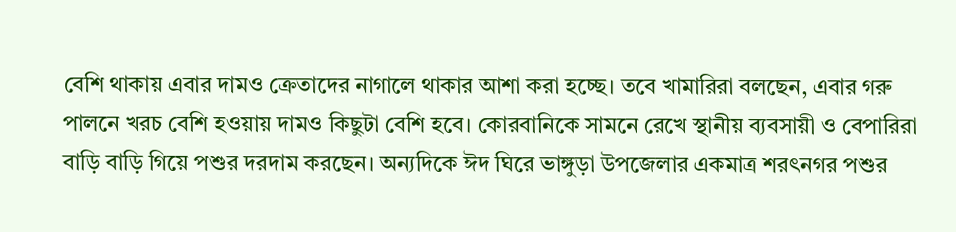বেশি থাকায় এবার দামও ক্রেতাদের নাগালে থাকার আশা করা হচ্ছে। তবে খামারিরা বলছেন, এবার গরু পালনে খরচ বেশি হওয়ায় দামও কিছুটা বেশি হবে। কোরবানিকে সামনে রেখে স্থানীয় ব্যবসায়ী ও বেপারিরা বাড়ি বাড়ি গিয়ে পশুর দরদাম করছেন। অন্যদিকে ঈদ ঘিরে ভাঙ্গুড়া উপজেলার একমাত্র শরৎনগর পশুর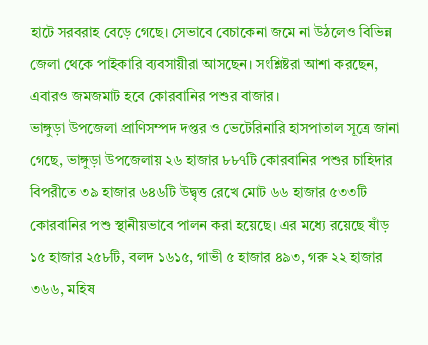হাটে সরবরাহ বেড়ে গেছে। সেভাবে বেচাকেনা জমে না উঠলেও বিভিন্ন জেলা থেকে পাইকারি ব্যবসায়ীরা আসছেন। সংশ্লিষ্টরা আশা করছেন, এবারও জমজমাট হবে কোরবানির পশুর বাজার।
ভাঙ্গুড়া উপজেলা প্রাণিসম্পদ দপ্তর ও ভেটেরিনারি হাসপাতাল সূত্রে জানা গেছে, ভাঙ্গুড়া উপজেলায় ২৬ হাজার ৮৮৭টি কোরবানির পশুর চাহিদার বিপরীতে ৩৯ হাজার ৬৪৬টি উদ্বৃত্ত রেখে মোট ৬৬ হাজার ৫৩৩টি কোরবানির পশু স্থানীয়ভাবে পালন করা হয়েছে। এর মধ্যে রয়েছে ষাঁড় ১৫ হাজার ২৫৮টি, বলদ ১৬১৫, গাভী ৫ হাজার ৪৯৩, গরু ২২ হাজার ৩৬৬, মহিষ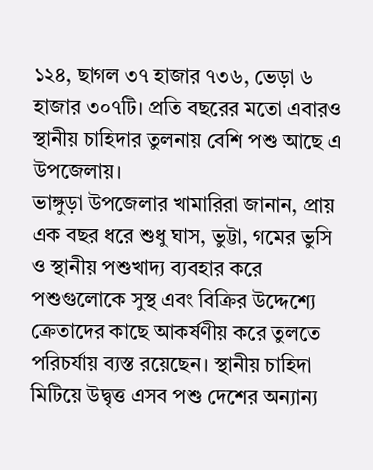১২৪, ছাগল ৩৭ হাজার ৭৩৬, ভেড়া ৬ হাজার ৩০৭টি। প্রতি বছরের মতো এবারও স্থানীয় চাহিদার তুলনায় বেশি পশু আছে এ উপজেলায়।
ভাঙ্গুড়া উপজেলার খামারিরা জানান, প্রায় এক বছর ধরে শুধু ঘাস, ভুট্টা, গমের ভুসি ও স্থানীয় পশুখাদ্য ব্যবহার করে পশুগুলোকে সুস্থ এবং বিক্রির উদ্দেশ্যে ক্রেতাদের কাছে আকর্ষণীয় করে তুলতে পরিচর্যায় ব্যস্ত রয়েছেন। স্থানীয় চাহিদা মিটিয়ে উদ্বৃত্ত এসব পশু দেশের অন্যান্য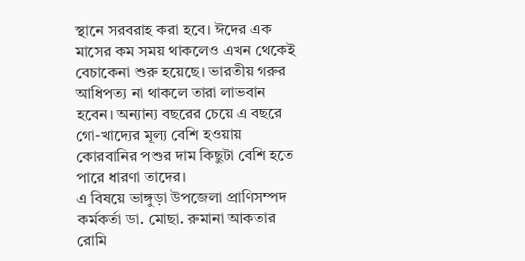স্থানে সরবরাহ করা হবে। ঈদের এক মাসের কম সময় থাকলেও এখন থেকেই বেচাকেনা শুরু হয়েছে। ভারতীয় গরুর আধিপত্য না থাকলে তারা লাভবান হবেন। অন্যান্য বছরের চেয়ে এ বছরে গো-খাদ্যের মূল্য বেশি হওয়ায় কোরবানির পশুর দাম কিছুটা বেশি হতে পারে ধারণা তাদের।
এ বিষয়ে ভাঙ্গুড়া উপজেলা প্রাণিসম্পদ কর্মকর্তা ডা. মোছা. রুমানা আকতার রোমি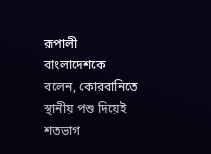রূপালী বাংলাদেশকে বলেন, কোরবানিতে স্থানীয় পশু দিয়েই শতভাগ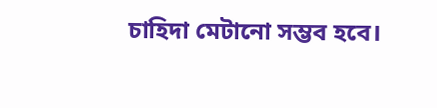চাহিদা মেটানো সম্ভব হবে।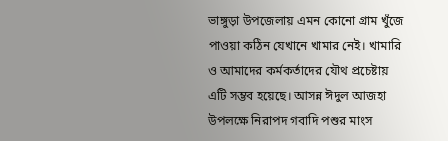ভাঙ্গুড়া উপজেলায় এমন কোনো গ্রাম খুঁজে পাওয়া কঠিন যেখানে খামার নেই। খামারি ও আমাদের কর্মকর্তাদের যৌথ প্রচেষ্টায় এটি সম্ভব হয়েছে। আসন্ন ঈদুল আজহা উপলক্ষে নিরাপদ গবাদি পশুর মাংস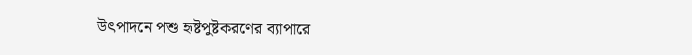উৎপাদনে পশু হৃষ্টপুষ্টকরণের ব্যাপারে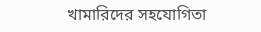খামারিদের সহযোগিতা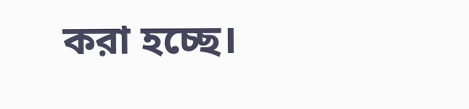করা হচ্ছে।